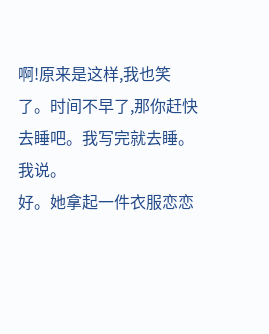啊!原来是这样,我也笑了。时间不早了,那你赶快去睡吧。我写完就去睡。我说。
好。她拿起一件衣服恋恋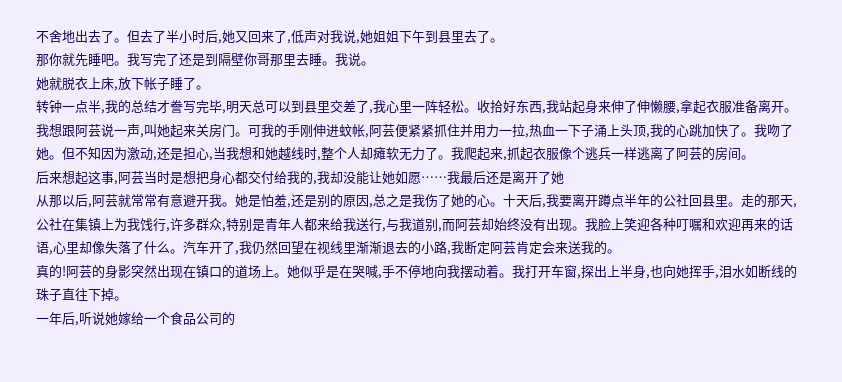不舍地出去了。但去了半小时后,她又回来了,低声对我说,她姐姐下午到县里去了。
那你就先睡吧。我写完了还是到隔壁你哥那里去睡。我说。
她就脱衣上床,放下帐子睡了。
转钟一点半,我的总结才誊写完毕,明天总可以到县里交差了,我心里一阵轻松。收拾好东西,我站起身来伸了伸懒腰,拿起衣服准备离开。我想跟阿芸说一声,叫她起来关房门。可我的手刚伸进蚊帐,阿芸便紧紧抓住并用力一拉,热血一下子涌上头顶,我的心跳加快了。我吻了她。但不知因为激动,还是担心,当我想和她越线时,整个人却瘫软无力了。我爬起来,抓起衣服像个逃兵一样逃离了阿芸的房间。
后来想起这事,阿芸当时是想把身心都交付给我的,我却没能让她如愿……我最后还是离开了她
从那以后,阿芸就常常有意避开我。她是怕羞,还是别的原因,总之是我伤了她的心。十天后,我要离开蹲点半年的公社回县里。走的那天,公社在集镇上为我饯行,许多群众,特别是青年人都来给我送行,与我道别,而阿芸却始终没有出现。我脸上笑迎各种叮嘱和欢迎再来的话语,心里却像失落了什么。汽车开了,我仍然回望在视线里渐渐退去的小路,我断定阿芸肯定会来送我的。
真的!阿芸的身影突然出现在镇口的道场上。她似乎是在哭喊,手不停地向我摆动着。我打开车窗,探出上半身,也向她挥手,泪水如断线的珠子直往下掉。
一年后,听说她嫁给一个食品公司的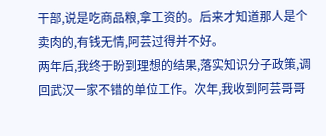干部,说是吃商品粮,拿工资的。后来才知道那人是个卖肉的,有钱无情,阿芸过得并不好。
两年后,我终于盼到理想的结果,落实知识分子政策,调回武汉一家不错的单位工作。次年,我收到阿芸哥哥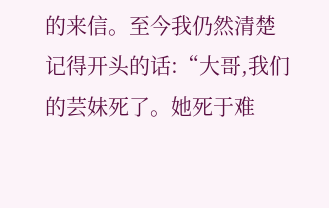的来信。至今我仍然清楚记得开头的话:“大哥,我们的芸妹死了。她死于难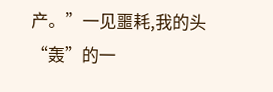产。”一见噩耗,我的头“轰”的一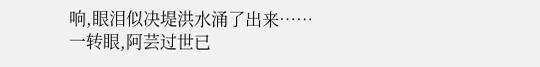响,眼泪似决堤洪水涌了出来……
一转眼,阿芸过世已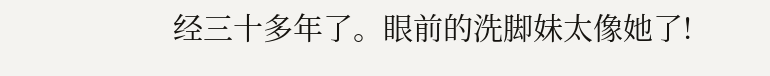经三十多年了。眼前的洗脚妹太像她了!